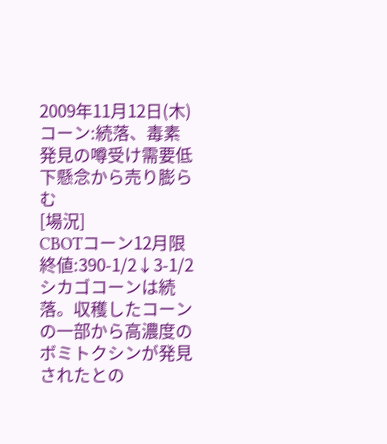2009年11月12日(木)
コーン:続落、毒素発見の噂受け需要低下懸念から売り膨らむ
[場況]
CBOTコーン12月限終値:390-1/2↓3-1/2
シカゴコーンは続落。収穫したコーンの一部から高濃度のボミトクシンが発見されたとの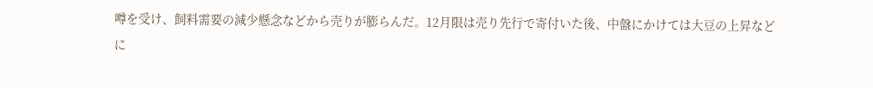噂を受け、飼料需要の減少懸念などから売りが膨らんだ。12月限は売り先行で寄付いた後、中盤にかけては大豆の上昇などに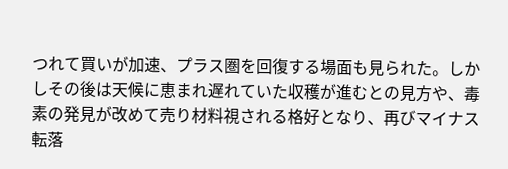つれて買いが加速、プラス圏を回復する場面も見られた。しかしその後は天候に恵まれ遅れていた収穫が進むとの見方や、毒素の発見が改めて売り材料視される格好となり、再びマイナス転落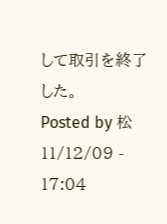して取引を終了した。
Posted by 松 11/12/09 - 17:04